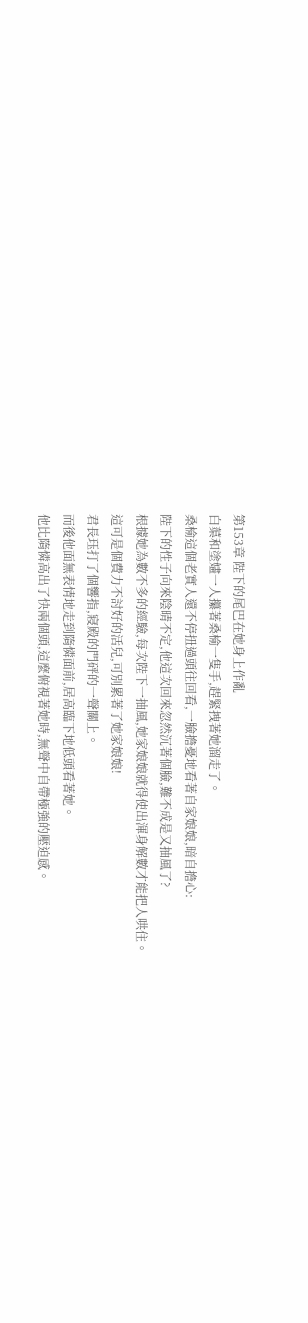第153章 陛下的尾巴在她身上作亂
白蕖和塗嫿一人攥著桑榆一隻手,趕緊拽著她溜走了。
桑榆這個老實人還不停扭過頭往回看,一臉擔憂地看著自家娘娘,暗自擔心:
陛下的性子向來陰晴不定,他這次回來忽然沉著個臉,難不成是又抽風了?
根據她為數不多的經驗,每次陛下一抽風,她家娘娘就得使出渾身解數才能把人哄住。
這可是個費力不討好的活兒,可別累著了她家娘娘!
君長珏打了個響指,寢殿的門砰的一聲關上。
而後他面無表情地走到隋憐面前,居高臨下地低頭看著她。
他比隋憐高出了快兩個頭,這麼俯視著她時,無聲中自帶極強的壓迫感。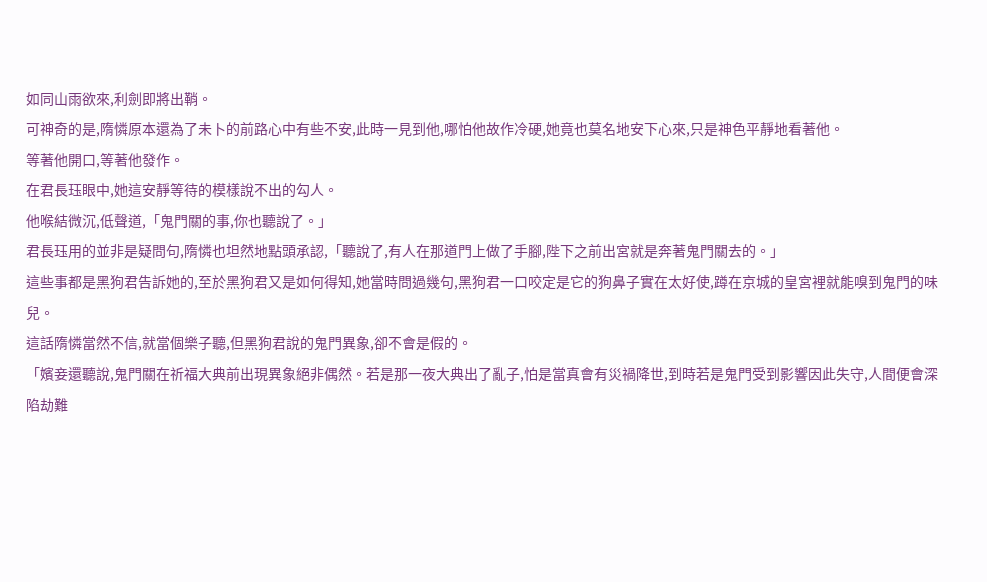如同山雨欲來,利劍即將出鞘。
可神奇的是,隋憐原本還為了未卜的前路心中有些不安,此時一見到他,哪怕他故作冷硬,她竟也莫名地安下心來,只是神色平靜地看著他。
等著他開口,等著他發作。
在君長珏眼中,她這安靜等待的模樣說不出的勾人。
他喉結微沉,低聲道,「鬼門關的事,你也聽說了。」
君長珏用的並非是疑問句,隋憐也坦然地點頭承認,「聽說了,有人在那道門上做了手腳,陛下之前出宮就是奔著鬼門關去的。」
這些事都是黑狗君告訴她的,至於黑狗君又是如何得知,她當時問過幾句,黑狗君一口咬定是它的狗鼻子實在太好使,蹲在京城的皇宮裡就能嗅到鬼門的味兒。
這話隋憐當然不信,就當個樂子聽,但黑狗君說的鬼門異象,卻不會是假的。
「嬪妾還聽說,鬼門關在祈福大典前出現異象絕非偶然。若是那一夜大典出了亂子,怕是當真會有災禍降世,到時若是鬼門受到影響因此失守,人間便會深陷劫難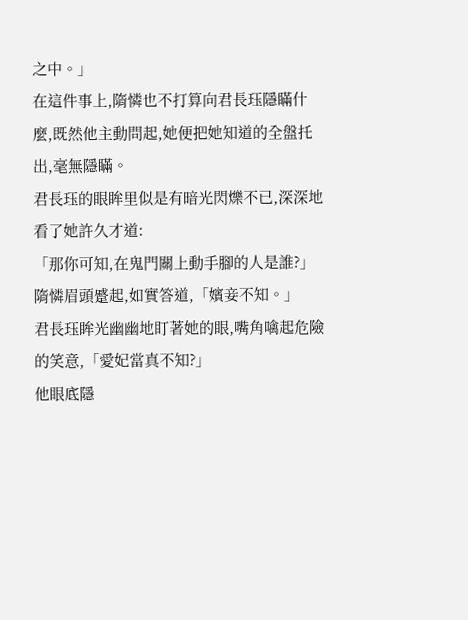之中。」
在這件事上,隋憐也不打算向君長珏隱瞞什麼,既然他主動問起,她便把她知道的全盤托出,毫無隱瞞。
君長珏的眼眸里似是有暗光閃爍不已,深深地看了她許久才道:
「那你可知,在鬼門關上動手腳的人是誰?」
隋憐眉頭蹙起,如實答道,「嬪妾不知。」
君長珏眸光幽幽地盯著她的眼,嘴角噙起危險的笑意,「愛妃當真不知?」
他眼底隱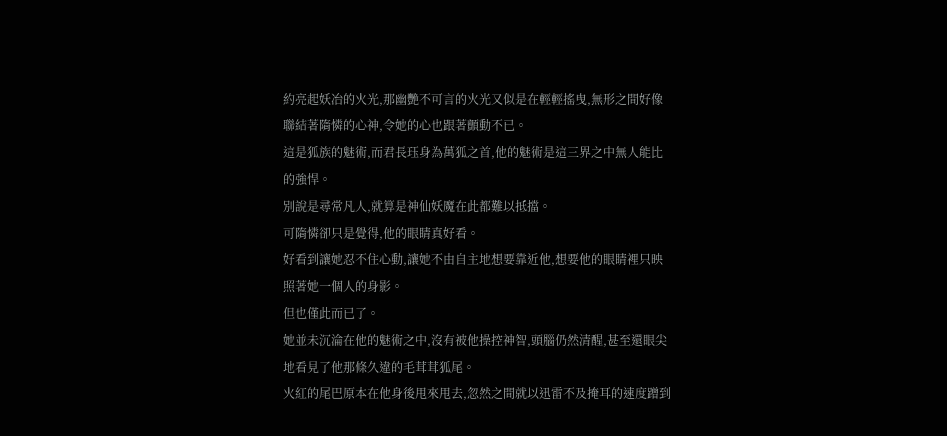約亮起妖冶的火光,那幽艷不可言的火光又似是在輕輕搖曳,無形之間好像聯結著隋憐的心神,令她的心也跟著顫動不已。
這是狐族的魅術,而君長珏身為萬狐之首,他的魅術是這三界之中無人能比的強悍。
別說是尋常凡人,就算是神仙妖魔在此都難以抵擋。
可隋憐卻只是覺得,他的眼睛真好看。
好看到讓她忍不住心動,讓她不由自主地想要靠近他,想要他的眼睛裡只映照著她一個人的身影。
但也僅此而已了。
她並未沉淪在他的魅術之中,沒有被他操控神智,頭腦仍然清醒,甚至還眼尖地看見了他那條久違的毛茸茸狐尾。
火紅的尾巴原本在他身後甩來甩去,忽然之間就以迅雷不及掩耳的速度蹭到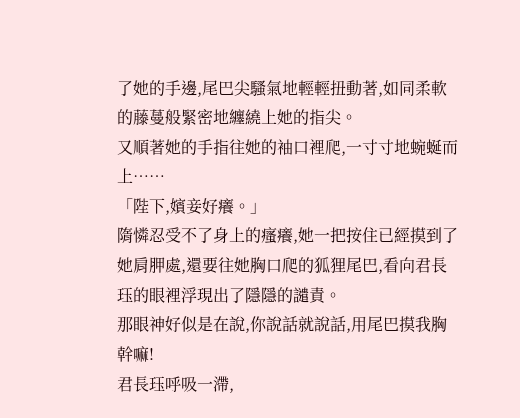了她的手邊,尾巴尖騷氣地輕輕扭動著,如同柔軟的藤蔓般緊密地纏繞上她的指尖。
又順著她的手指往她的袖口裡爬,一寸寸地蜿蜒而上……
「陛下,嬪妾好癢。」
隋憐忍受不了身上的瘙癢,她一把按住已經摸到了她肩胛處,還要往她胸口爬的狐狸尾巴,看向君長珏的眼裡浮現出了隱隱的譴責。
那眼神好似是在說,你說話就說話,用尾巴摸我胸幹嘛!
君長珏呼吸一滯,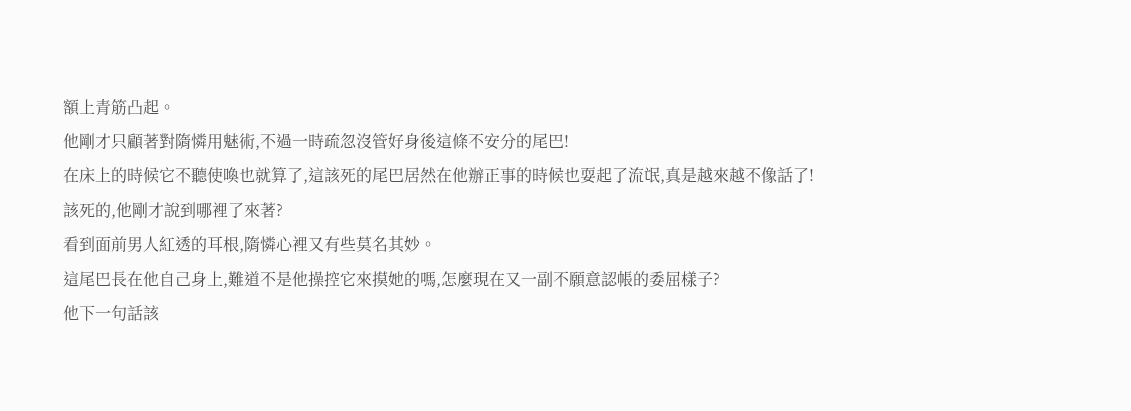額上青筋凸起。
他剛才只顧著對隋憐用魅術,不過一時疏忽沒管好身後這條不安分的尾巴!
在床上的時候它不聽使喚也就算了,這該死的尾巴居然在他辦正事的時候也耍起了流氓,真是越來越不像話了!
該死的,他剛才說到哪裡了來著?
看到面前男人紅透的耳根,隋憐心裡又有些莫名其妙。
這尾巴長在他自己身上,難道不是他操控它來摸她的嗎,怎麼現在又一副不願意認帳的委屈樣子?
他下一句話該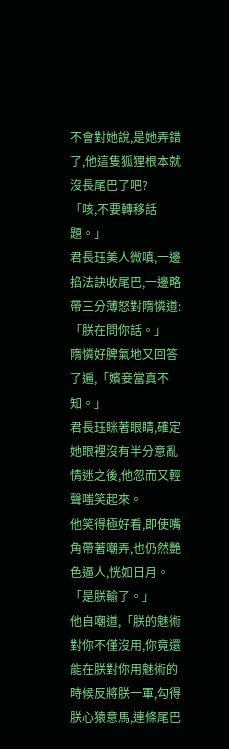不會對她說,是她弄錯了,他這隻狐狸根本就沒長尾巴了吧?
「咳,不要轉移話題。」
君長珏美人微嗔,一邊掐法訣收尾巴,一邊略帶三分薄怒對隋憐道:「朕在問你話。」
隋憐好脾氣地又回答了遍,「嬪妾當真不知。」
君長珏眯著眼睛,確定她眼裡沒有半分意亂情迷之後,他忽而又輕聲嗤笑起來。
他笑得極好看,即使嘴角帶著嘲弄,也仍然艷色逼人,恍如日月。
「是朕輸了。」
他自嘲道,「朕的魅術對你不僅沒用,你竟還能在朕對你用魅術的時候反將朕一軍,勾得朕心猿意馬,連條尾巴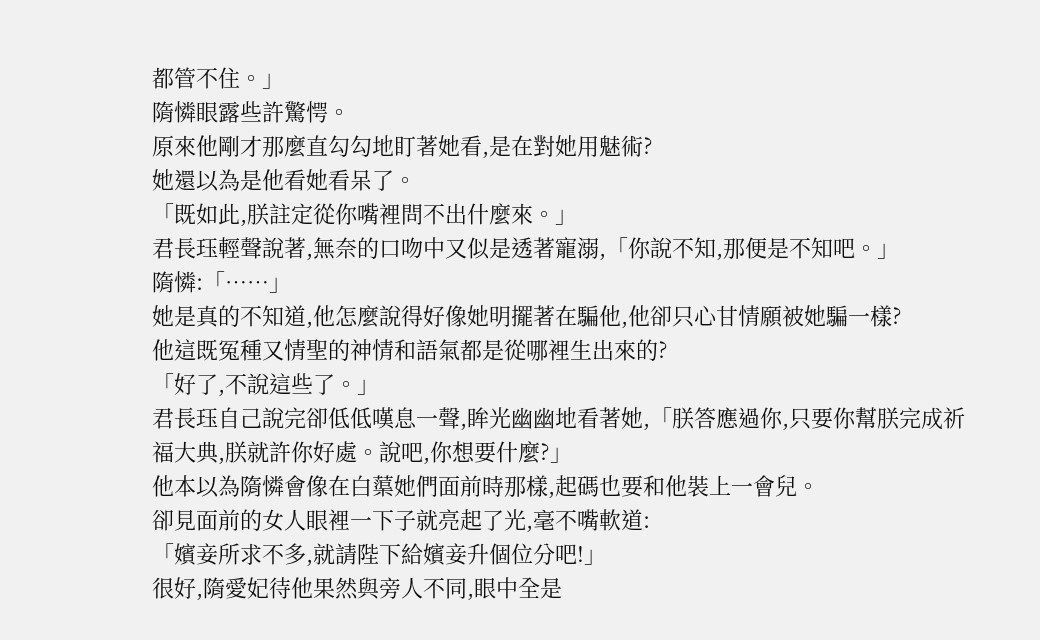都管不住。」
隋憐眼露些許驚愕。
原來他剛才那麼直勾勾地盯著她看,是在對她用魅術?
她還以為是他看她看呆了。
「既如此,朕註定從你嘴裡問不出什麼來。」
君長珏輕聲說著,無奈的口吻中又似是透著寵溺,「你說不知,那便是不知吧。」
隋憐:「……」
她是真的不知道,他怎麼說得好像她明擺著在騙他,他卻只心甘情願被她騙一樣?
他這既冤種又情聖的神情和語氣都是從哪裡生出來的?
「好了,不說這些了。」
君長珏自己說完卻低低嘆息一聲,眸光幽幽地看著她,「朕答應過你,只要你幫朕完成祈福大典,朕就許你好處。說吧,你想要什麼?」
他本以為隋憐會像在白蕖她們面前時那樣,起碼也要和他裝上一會兒。
卻見面前的女人眼裡一下子就亮起了光,毫不嘴軟道:
「嬪妾所求不多,就請陛下給嬪妾升個位分吧!」
很好,隋愛妃待他果然與旁人不同,眼中全是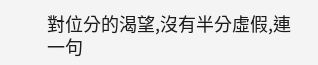對位分的渴望,沒有半分虛假,連一句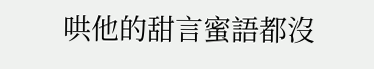哄他的甜言蜜語都沒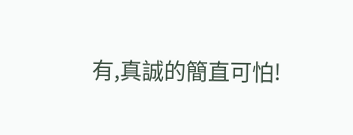有,真誠的簡直可怕!